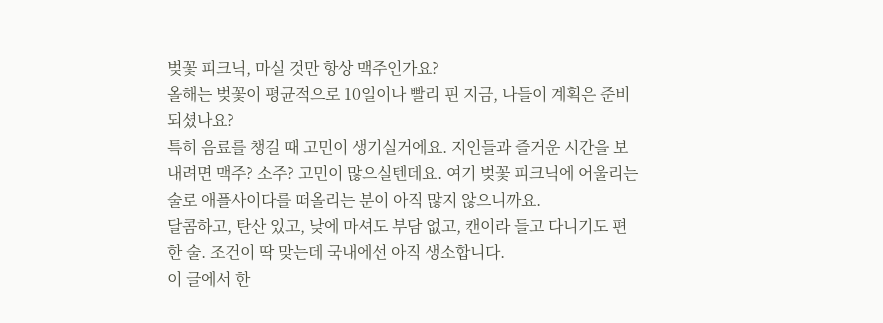벚꽃 피크닉, 마실 것만 항상 맥주인가요?
올해는 벚꽃이 평균적으로 10일이나 빨리 핀 지금, 나들이 계획은 준비되셨나요?
특히 음료를 챙길 때 고민이 생기실거에요. 지인들과 즐거운 시간을 보내려면 맥주? 소주? 고민이 많으실텐데요. 여기 벚꽃 피크닉에 어울리는 술로 애플사이다를 떠올리는 분이 아직 많지 않으니까요.
달콤하고, 탄산 있고, 낮에 마셔도 부담 없고, 캔이라 들고 다니기도 편한 술. 조건이 딱 맞는데 국내에선 아직 생소합니다.
이 글에서 한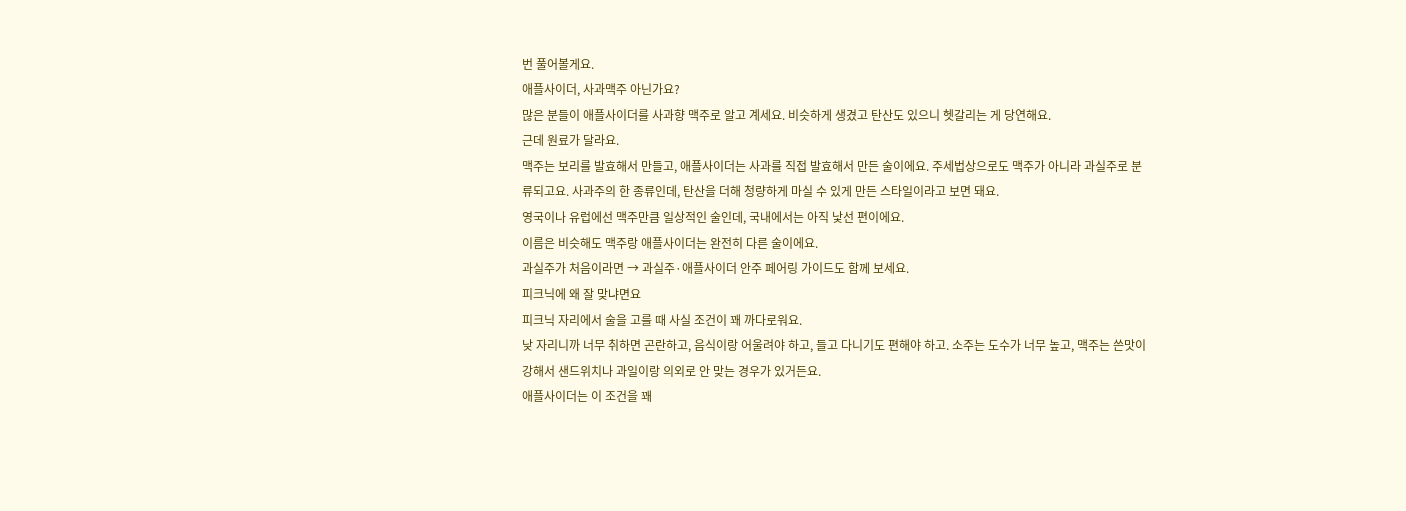번 풀어볼게요.
애플사이더, 사과맥주 아닌가요?
많은 분들이 애플사이더를 사과향 맥주로 알고 계세요. 비슷하게 생겼고 탄산도 있으니 헷갈리는 게 당연해요.
근데 원료가 달라요.
맥주는 보리를 발효해서 만들고, 애플사이더는 사과를 직접 발효해서 만든 술이에요. 주세법상으로도 맥주가 아니라 과실주로 분류되고요. 사과주의 한 종류인데, 탄산을 더해 청량하게 마실 수 있게 만든 스타일이라고 보면 돼요.
영국이나 유럽에선 맥주만큼 일상적인 술인데, 국내에서는 아직 낯선 편이에요.
이름은 비슷해도 맥주랑 애플사이더는 완전히 다른 술이에요.
과실주가 처음이라면 → 과실주·애플사이더 안주 페어링 가이드도 함께 보세요.
피크닉에 왜 잘 맞냐면요
피크닉 자리에서 술을 고를 때 사실 조건이 꽤 까다로워요.
낮 자리니까 너무 취하면 곤란하고, 음식이랑 어울려야 하고, 들고 다니기도 편해야 하고. 소주는 도수가 너무 높고, 맥주는 쓴맛이 강해서 샌드위치나 과일이랑 의외로 안 맞는 경우가 있거든요.
애플사이더는 이 조건을 꽤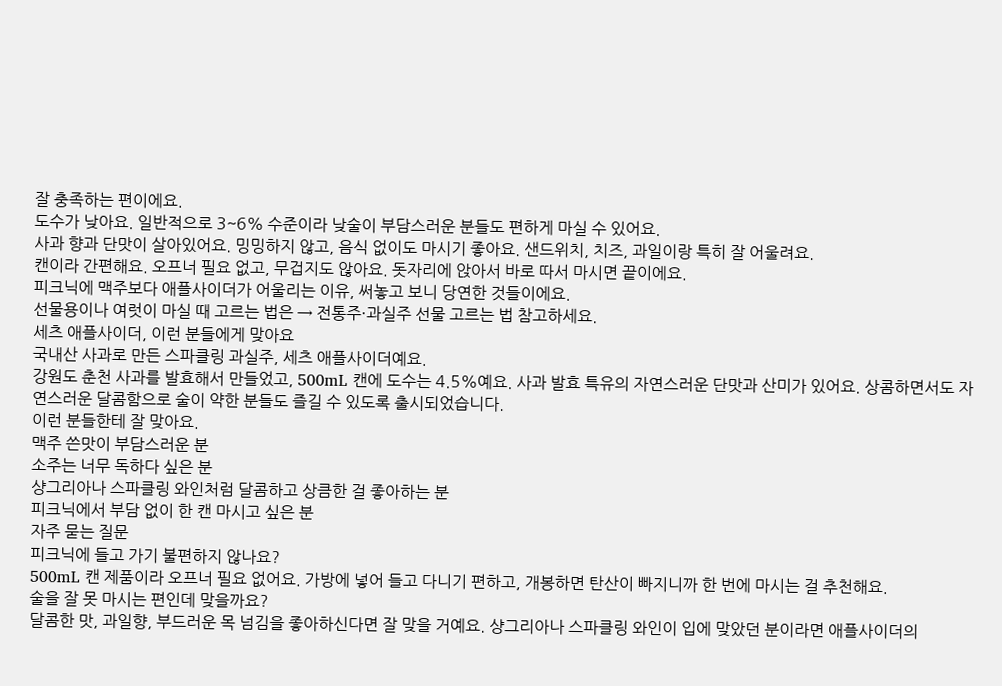잘 충족하는 편이에요.
도수가 낮아요. 일반적으로 3~6% 수준이라 낮술이 부담스러운 분들도 편하게 마실 수 있어요.
사과 향과 단맛이 살아있어요. 밍밍하지 않고, 음식 없이도 마시기 좋아요. 샌드위치, 치즈, 과일이랑 특히 잘 어울려요.
캔이라 간편해요. 오프너 필요 없고, 무겁지도 않아요. 돗자리에 앉아서 바로 따서 마시면 끝이에요.
피크닉에 맥주보다 애플사이더가 어울리는 이유, 써놓고 보니 당연한 것들이에요.
선물용이나 여럿이 마실 때 고르는 법은 → 전통주·과실주 선물 고르는 법 참고하세요.
세츠 애플사이더, 이런 분들에게 맞아요
국내산 사과로 만든 스파클링 과실주, 세츠 애플사이더예요.
강원도 춘천 사과를 발효해서 만들었고, 500mL 캔에 도수는 4.5%예요. 사과 발효 특유의 자연스러운 단맛과 산미가 있어요. 상콤하면서도 자연스러운 달콤함으로 술이 약한 분들도 즐길 수 있도록 출시되었습니다.
이런 분들한테 잘 맞아요.
맥주 쓴맛이 부담스러운 분
소주는 너무 독하다 싶은 분
샹그리아나 스파클링 와인처럼 달콤하고 상큼한 걸 좋아하는 분
피크닉에서 부담 없이 한 캔 마시고 싶은 분
자주 묻는 질문
피크닉에 들고 가기 불편하지 않나요?
500mL 캔 제품이라 오프너 필요 없어요. 가방에 넣어 들고 다니기 편하고, 개봉하면 탄산이 빠지니까 한 번에 마시는 걸 추천해요.
술을 잘 못 마시는 편인데 맞을까요?
달콤한 맛, 과일향, 부드러운 목 넘김을 좋아하신다면 잘 맞을 거예요. 샹그리아나 스파클링 와인이 입에 맞았던 분이라면 애플사이더의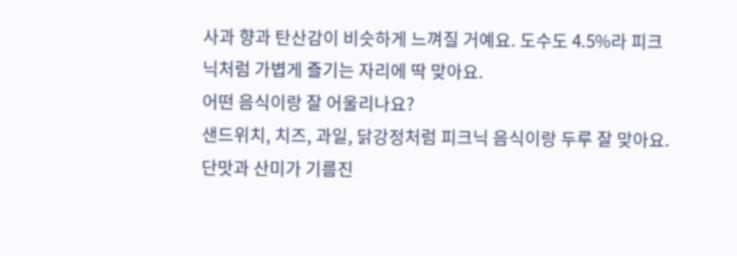사과 향과 탄산감이 비슷하게 느껴질 거예요. 도수도 4.5%라 피크닉처럼 가볍게 즐기는 자리에 딱 맞아요.
어떤 음식이랑 잘 어울리나요?
샌드위치, 치즈, 과일, 닭강정처럼 피크닉 음식이랑 두루 잘 맞아요. 단맛과 산미가 기름진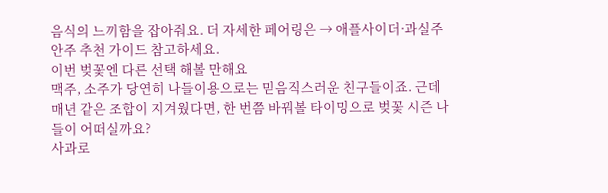음식의 느끼함을 잡아줘요. 더 자세한 페어링은 → 애플사이더·과실주 안주 추천 가이드 참고하세요.
이번 벚꽃엔 다른 선택 해볼 만해요
맥주, 소주가 당연히 나들이용으로는 믿음직스러운 친구들이죠. 근데 매년 같은 조합이 지겨웠다면, 한 번쯤 바꿔볼 타이밍으로 벚꽃 시즌 나들이 어떠실까요?
사과로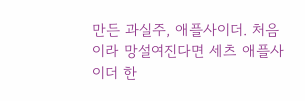만든 과실주, 애플사이더. 처음이라 망설여진다면 세츠 애플사이더 한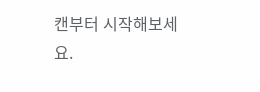캔부터 시작해보세요.